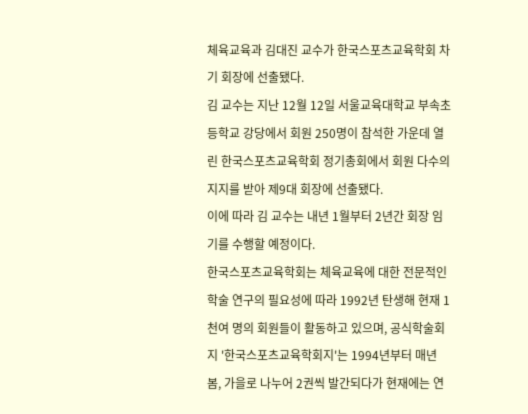체육교육과 김대진 교수가 한국스포츠교육학회 차기 회장에 선출됐다.
김 교수는 지난 12월 12일 서울교육대학교 부속초등학교 강당에서 회원 250명이 참석한 가운데 열린 한국스포츠교육학회 정기총회에서 회원 다수의 지지를 받아 제9대 회장에 선출됐다.
이에 따라 김 교수는 내년 1월부터 2년간 회장 임기를 수행할 예정이다.
한국스포츠교육학회는 체육교육에 대한 전문적인 학술 연구의 필요성에 따라 1992년 탄생해 현재 1천여 명의 회원들이 활동하고 있으며, 공식학술회지 '한국스포츠교육학회지'는 1994년부터 매년 봄, 가을로 나누어 2권씩 발간되다가 현재에는 연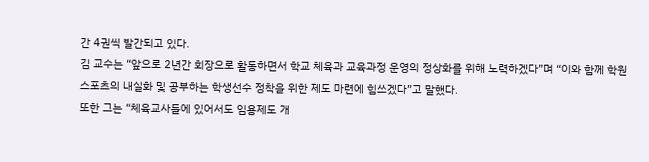간 4권씩 발간되고 있다.
김 교수는 “앞으로 2년간 회장으로 활동하면서 학교 체육과 교육과정 운영의 정상화를 위해 노력하겠다”며 “이와 함께 학원스포츠의 내실화 및 공부하는 학생선수 정착을 위한 제도 마련에 힘쓰겠다”고 말했다.
또한 그는 “체육교사들에 있어서도 임용제도 개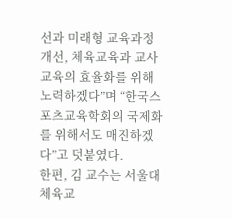선과 미래형 교육과정 개선, 체육교육과 교사교육의 효율화를 위해 노력하겠다”며 “한국스포츠교육학회의 국제화를 위해서도 매진하겠다”고 덧붙였다.
한편, 김 교수는 서울대 체육교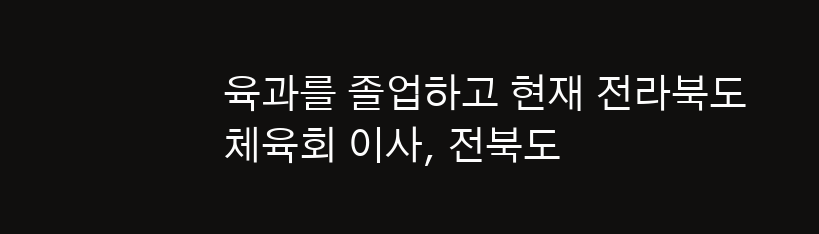육과를 졸업하고 현재 전라북도 체육회 이사, 전북도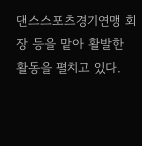댄스스포츠경기연맹 회장 등을 맡아 활발한 활동을 펼치고 있다.